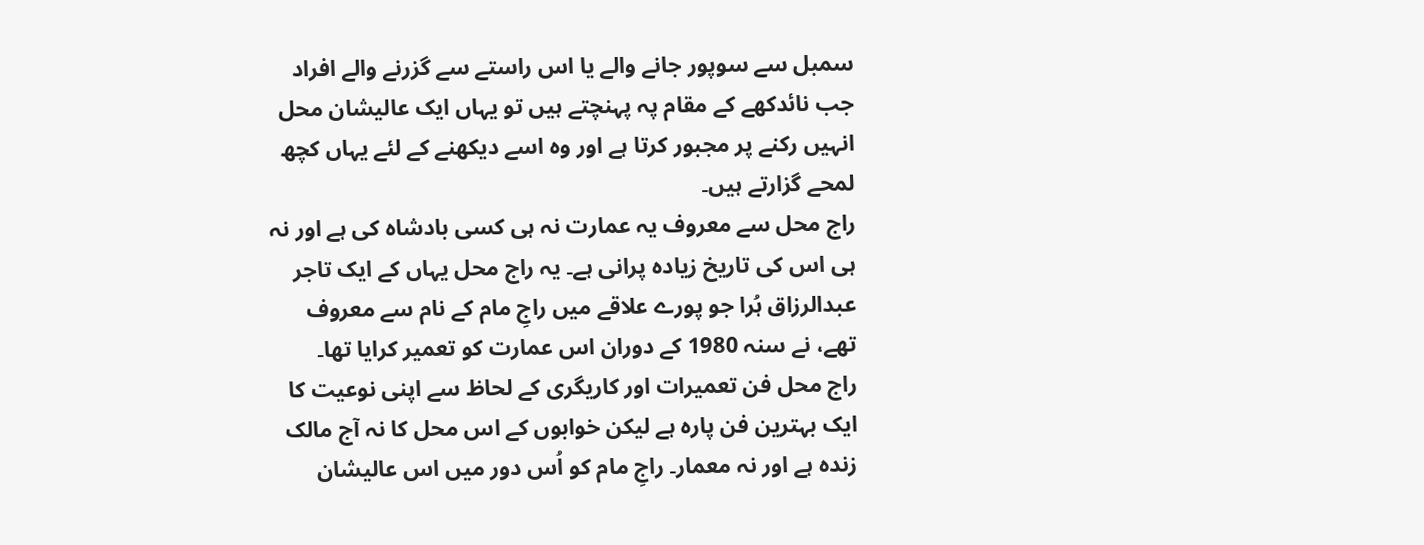سمبل سے سوپور جانے والے یا اس راستے سے گزرنے والے افراد جب نائدکھے کے مقام پہ پہنچتے ہیں تو یہاں ایک عالیشان محل انہیں رکنے پر مجبور کرتا ہے اور وہ اسے دیکھنے کے لئے یہاں کچھ لمحے گزارتے ہیں۔
راج محل سے معروف یہ عمارت نہ ہی کسی بادشاہ کی ہے اور نہ ہی اس کی تاریخ زیادہ پرانی ہے۔ یہ راج محل یہاں کے ایک تاجر عبدالرزاق ہُرا جو پورے علاقے میں راجِ مام کے نام سے معروف تھے، نے سنہ 1980 کے دوران اس عمارت کو تعمیر کرایا تھا۔
راج محل فن تعمیرات اور کاریگری کے لحاظ سے اپنی نوعیت کا ایک بہترین فن پارہ ہے لیکن خوابوں کے اس محل کا نہ آج مالک زندہ ہے اور نہ معمار۔ راجِ مام کو اُس دور میں اس عالیشان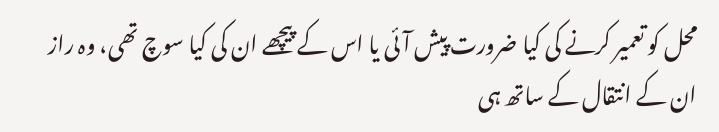محل کو تعمیر کرنے کی کیا ضرورت پیش آئی یا اس کے پیچھے ان کی کیا سوچ تھی، وہ راز ان کے انتقال کے ساتھ ہی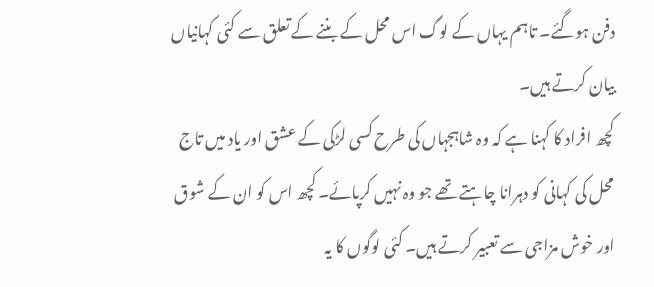دفن ہوگئے۔ تاہم یہاں کے لوگ اس محل کے بننے کے تعلق سے کئی کہانیاں بیان کرتے ہیں۔
کچھ افراد کا کہنا ہے کہ وہ شاہجہاں کی طرح کسی لڑکی کے عشق اور یاد میں تاج محل کی کہانی کو دہرانا چاہتے تھے جو وہ نہیں کرپائے۔ کچھ اس کو ان کے شوق اور خوش مزاجی سے تعبیر کرتے ہیں۔ کئی لوگوں کا یہ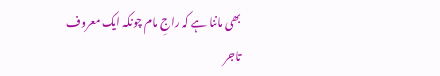بھی ماننا ہے کہ راجِ مام چونکہ ایک معروف تاجر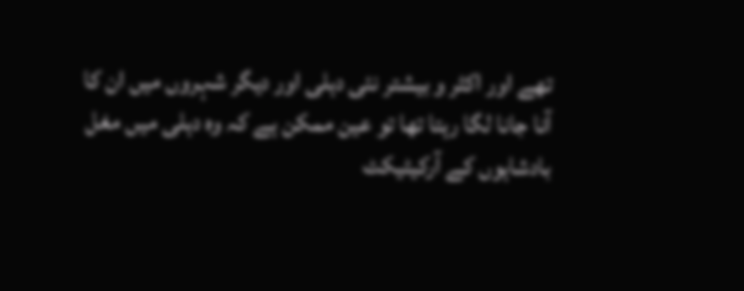تھے اور اکثر و بیشتر نئی دہلی اور دیگر شہروں میں ان کا آنا جانا لگا رہتا تھا تو عین ممکن ہے کہ وہ دہلی میں مغل بادشاہوں کے آرکیٹیکٹ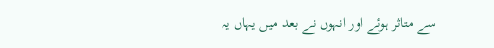سے متاثر ہوئے اور انہوں نے بعد میں یہاں یہ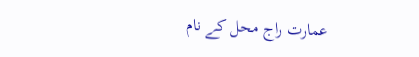عمارت راج محل کے نام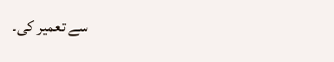سے تعمیر کی۔